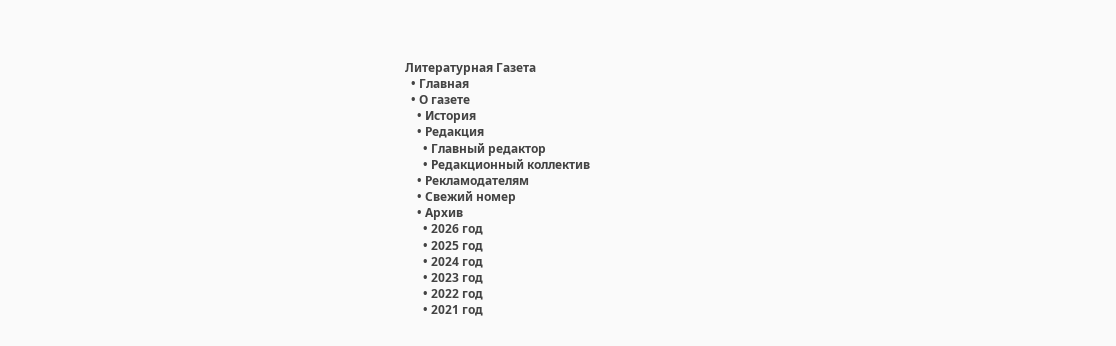Литературная Газета
  • Главная
  • О газете
    • История
    • Редакция
      • Главный редактор
      • Редакционный коллектив
    • Рекламодателям
    • Свежий номер
    • Архив
      • 2026 год
      • 2025 год
      • 2024 год
      • 2023 год
      • 2022 год
      • 2021 год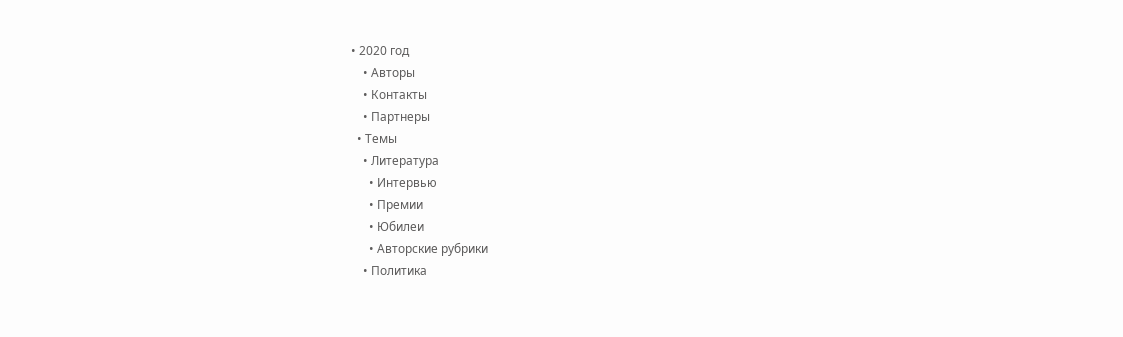• 2020 год
    • Авторы
    • Контакты
    • Партнеры
  • Темы
    • Литература
      • Интервью
      • Премии
      • Юбилеи
      • Авторские рубрики
    • Политика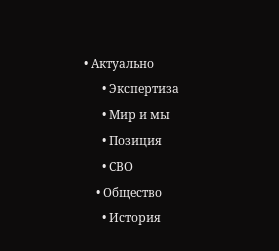• Актуально
      • Экспертиза
      • Мир и мы
      • Позиция
      • СВО
    • Общество
      • История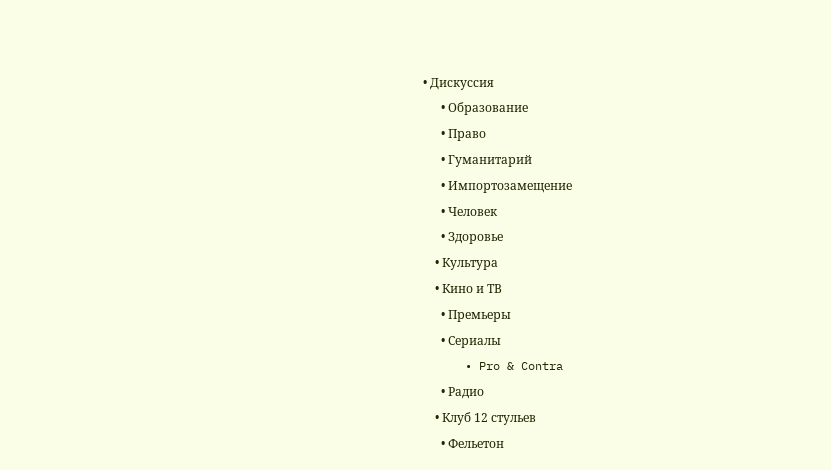• Дискуссия
      • Образование
      • Право
      • Гуманитарий
      • Импортозамещение
      • Человек
      • Здоровье
    • Культура
    • Кино и ТВ
      • Премьеры
      • Сериалы
      • Pro & Contra
      • Радио
    • Клуб 12 стульев
      • Фельетон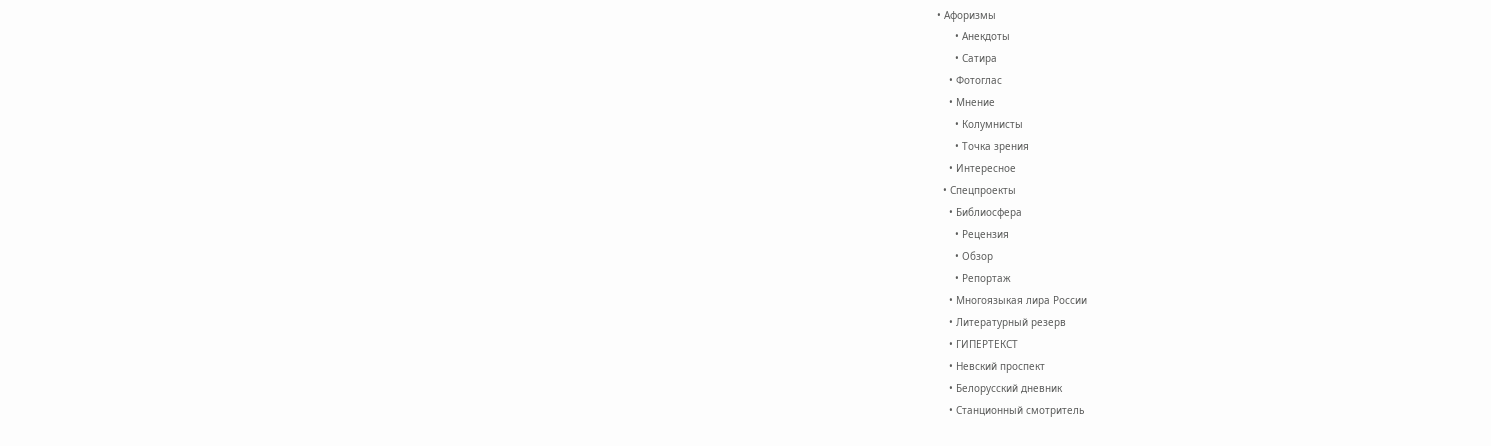• Афоризмы
      • Анекдоты
      • Сатира
    • Фотоглас
    • Мнение
      • Колумнисты
      • Точка зрения
    • Интересное
  • Спецпроекты
    • Библиосфера
      • Рецензия
      • Обзор
      • Репортаж
    • Многоязыкая лира России
    • Литературный резерв
    • ГИПЕРТЕКСТ
    • Невский проспект
    • Белорусский дневник
    • Станционный смотритель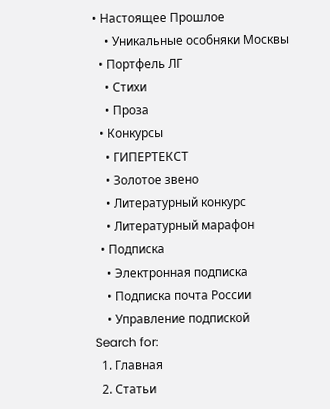• Настоящее Прошлое
    • Уникальные особняки Москвы
  • Портфель ЛГ
    • Стихи
    • Проза
  • Конкурсы
    • ГИПЕРТЕКСТ
    • Золотое звено
    • Литературный конкурс
    • Литературный марафон
  • Подписка
    • Электронная подписка
    • Подписка почта России
    • Управление подпиской
Search for:
  1. Главная
  2. Статьи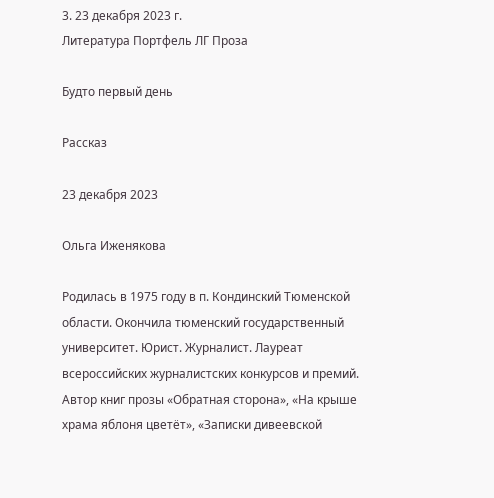3. 23 декабря 2023 г.
Литература Портфель ЛГ Проза

Будто первый день

Рассказ

23 декабря 2023

Ольга Иженякова

Родилась в 1975 году в п. Кондинский Тюменской области. Окончила тюменский государственный университет. Юрист. Журналист. Лауреат всероссийских журналистских конкурсов и премий. Автор книг прозы «Обратная сторона», «На крыше храма яблоня цветёт», «Записки дивеевской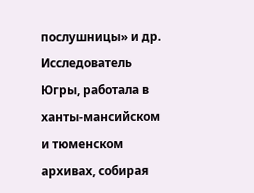послушницы» и др. Исследователь Югры, работала в ханты-мансийском и тюменском архивах, собирая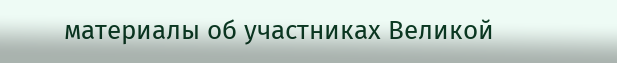материалы об участниках Великой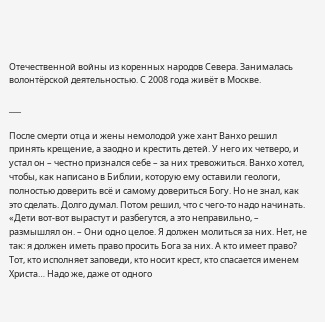Отечественной войны из коренных народов Севера. Занималась волонтёрской деятельностью. С 2008 года живёт в Москве.

___

После смерти отца и жены немолодой уже хант Ванхо решил принять крещение, а заодно и крестить детей. У него их четверо, и устал он – честно признался себе – за них тревожиться. Ванхо хотел, чтобы, как написано в Библии, которую ему оставили геологи, полностью доверить всё и самому довериться Богу. Но не знал, как это сделать. Долго думал. Потом решил, что с чего-то надо начинать. «Дети вот-вот вырастут и разбегутся, а это неправильно, – размышлял он. – Они одно целое. Я должен молиться за них. Нет, не так: я должен иметь право просить Бога за них. А кто имеет право? Тот, кто исполняет заповеди, кто носит крест, кто спасается именем Христа… Надо же, даже от одного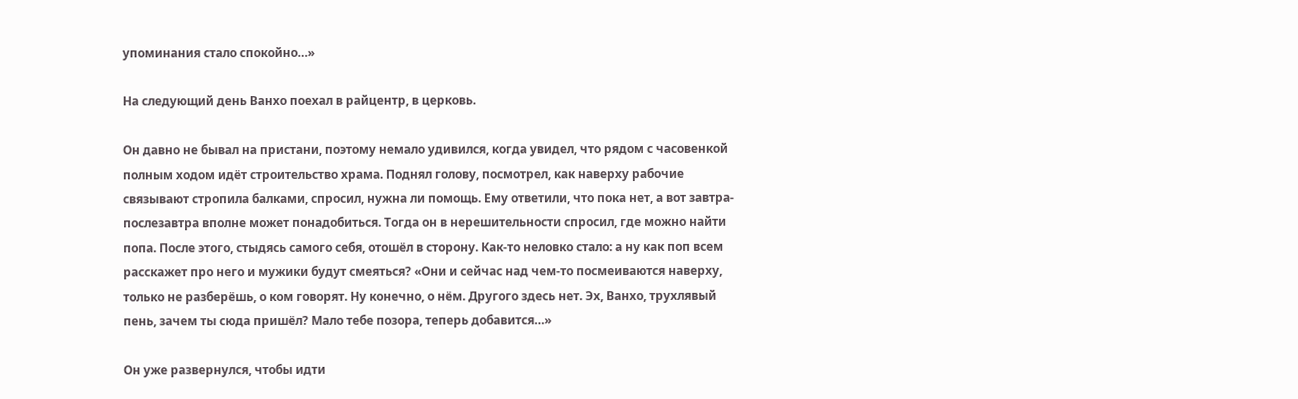упоминания стало спокойно…»

На следующий день Ванхо поехал в райцентр, в церковь.

Он давно не бывал на пристани, поэтому немало удивился, когда увидел, что рядом с часовенкой полным ходом идёт строительство храма. Поднял голову, посмотрел, как наверху рабочие связывают стропила балками, спросил, нужна ли помощь. Ему ответили, что пока нет, а вот завтра-послезавтра вполне может понадобиться. Тогда он в нерешительности спросил, где можно найти попа. После этого, стыдясь самого себя, отошёл в сторону. Как-то неловко стало: а ну как поп всем расскажет про него и мужики будут смеяться? «Они и сейчас над чем-то посмеиваются наверху, только не разберёшь, о ком говорят. Ну конечно, о нём. Другого здесь нет. Эх, Ванхо, трухлявый пень, зачем ты сюда пришёл? Мало тебе позора, теперь добавится…»

Он уже развернулся, чтобы идти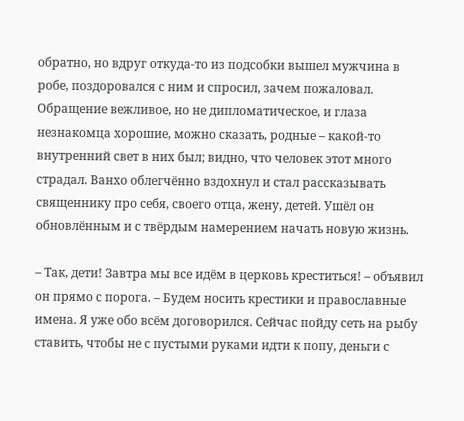обратно, но вдруг откуда-то из подсобки вышел мужчина в робе, поздоровался с ним и спросил, зачем пожаловал. Обращение вежливое, но не дипломатическое, и глаза незнакомца хорошие, можно сказать, родные – какой-то внутренний свет в них был; видно, что человек этот много страдал. Ванхо облегчённо вздохнул и стал рассказывать священнику про себя, своего отца, жену, детей. Ушёл он обновлённым и с твёрдым намерением начать новую жизнь.

– Так, дети! Завтра мы все идём в церковь креститься! – объявил он прямо с порога. – Будем носить крестики и православные имена. Я уже обо всём договорился. Сейчас пойду сеть на рыбу ставить, чтобы не с пустыми руками идти к попу, деньги с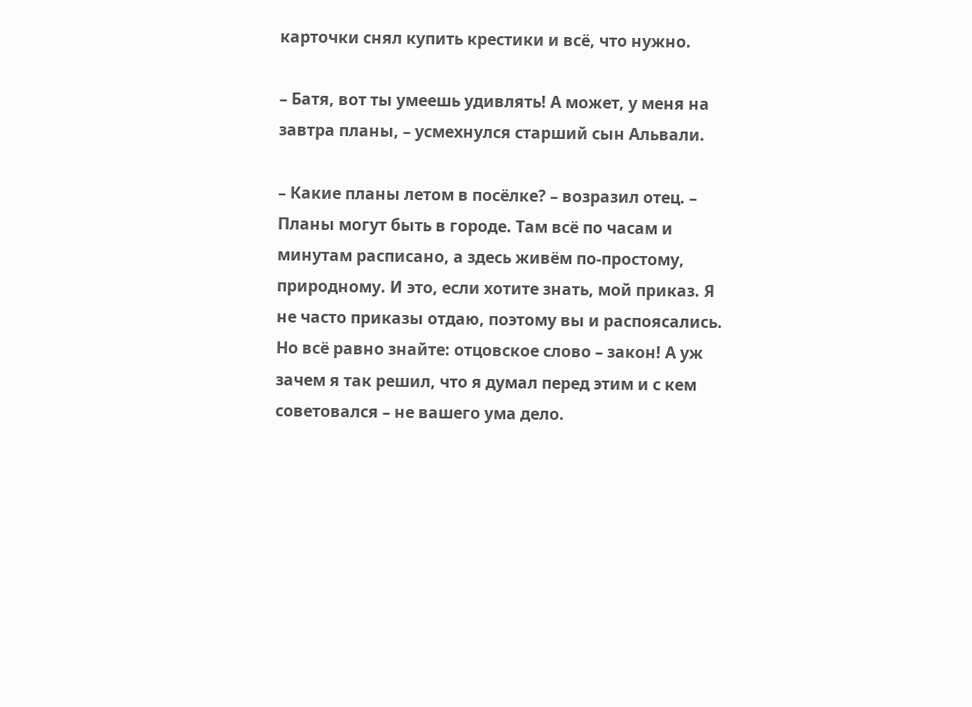карточки снял купить крестики и всё, что нужно.

– Батя, вот ты умеешь удивлять! А может, у меня на завтра планы, – усмехнулся старший сын Альвали.

– Какие планы летом в посёлке? – возразил отец. – Планы могут быть в городе. Там всё по часам и минутам расписано, а здесь живём по-простому, природному. И это, если хотите знать, мой приказ. Я не часто приказы отдаю, поэтому вы и распоясались. Но всё равно знайте: отцовское слово – закон! А уж зачем я так решил, что я думал перед этим и с кем советовался – не вашего ума дело.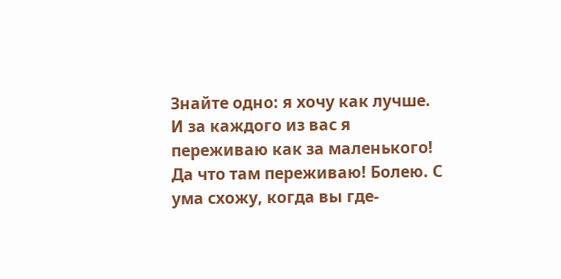Знайте одно: я хочу как лучше. И за каждого из вас я переживаю как за маленького! Да что там переживаю! Болею. С ума схожу, когда вы где-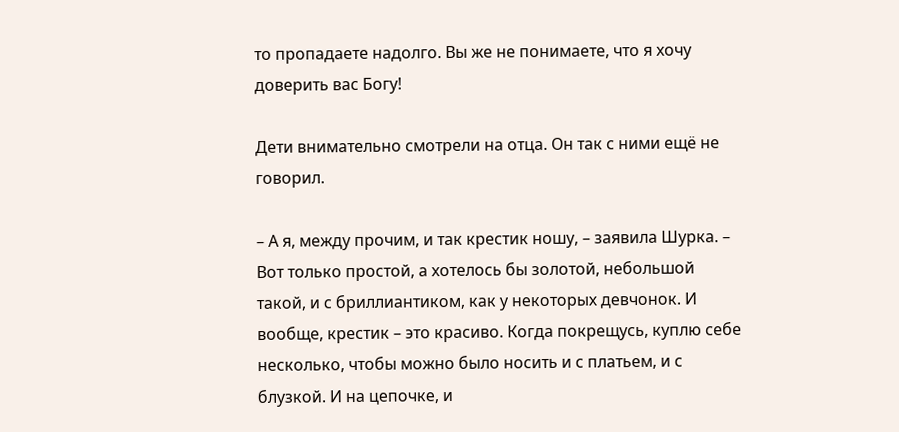то пропадаете надолго. Вы же не понимаете, что я хочу доверить вас Богу!

Дети внимательно смотрели на отца. Он так с ними ещё не говорил.

– А я, между прочим, и так крестик ношу, – заявила Шурка. – Вот только простой, а хотелось бы золотой, небольшой такой, и с бриллиантиком, как у некоторых девчонок. И вообще, крестик – это красиво. Когда покрещусь, куплю себе несколько, чтобы можно было носить и с платьем, и с блузкой. И на цепочке, и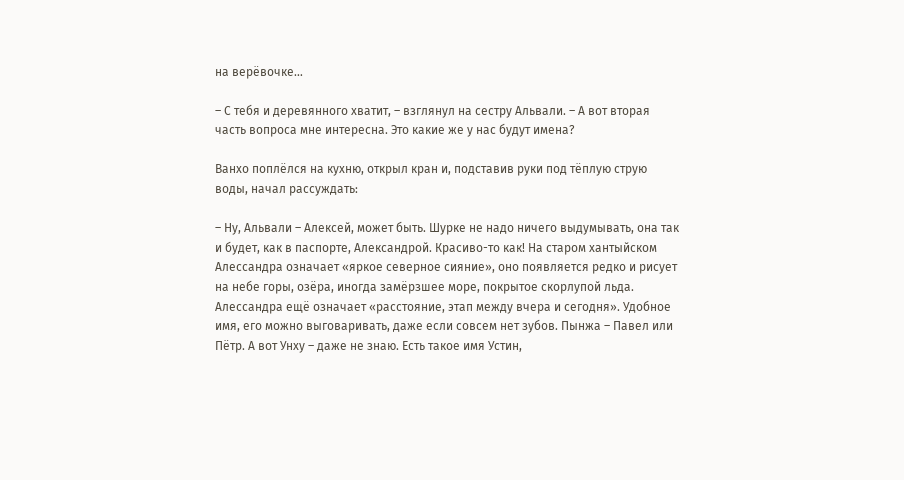на верёвочке…

– С тебя и деревянного хватит, – взглянул на сестру Альвали. – А вот вторая часть вопроса мне интересна. Это какие же у нас будут имена?

Ванхо поплёлся на кухню, открыл кран и, подставив руки под тёплую струю воды, начал рассуждать:

– Ну, Альвали – Алексей, может быть. Шурке не надо ничего выдумывать, она так и будет, как в паспорте, Александрой. Красиво-то как! На старом хантыйском Алессандра означает «яркое северное сияние», оно появляется редко и рисует на небе горы, озёра, иногда замёрзшее море, покрытое скорлупой льда. Алессандра ещё означает «расстояние, этап между вчера и сегодня». Удобное имя, его можно выговаривать, даже если совсем нет зубов. Пынжа – Павел или Пётр. А вот Унху – даже не знаю. Есть такое имя Устин,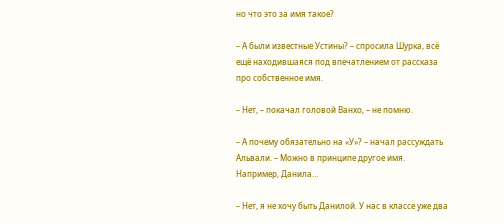но что это за имя такое?

– А были известные Устины? – спросила Шурка, всё ещё находившаяся под впечатлением от рассказа про собственное имя.

– Нет, – покачал головой Ванхо, – не помню.

– А почему обязательно на «У»? – начал рассуждать Альвали. – Можно в принципе другое имя. Например, Данила…

– Нет, я не хочу быть Данилой. У нас в классе уже два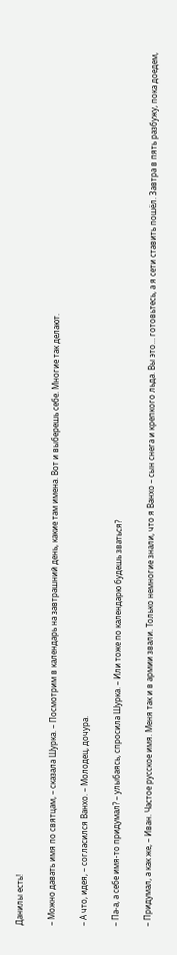Данилы есть!

– Можно давать имя по святцам, – сказала Шурка. – Посмотрим в календарь на завтрашний день, какие там имена. Вот и выберешь себе. Многие так делают.

– А что, идея, – согласился Ванхо. – Молодец, дочура.

– Па-а, а себе имя-то придумал? – улыбаясь, спросила Шурка. – Или тоже по календарю будешь зваться?

– Придумал, а как же, – Иван. Частое русское имя. Меня так и в армии звали. Только немногие знали, что я Ванхо – сын снега и крепкого льда. Вы это… готовьтесь, а я сети ставить пошёл. Завтра в пять разбужу, пока доедем,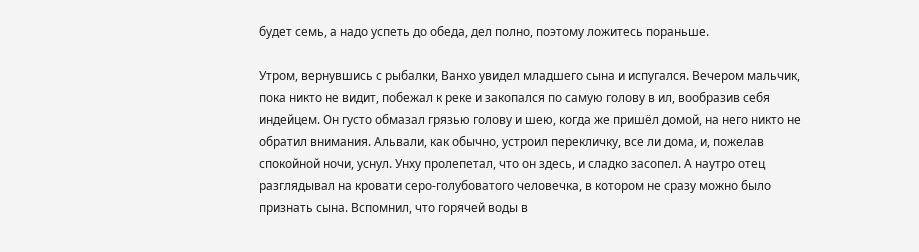будет семь, а надо успеть до обеда, дел полно, поэтому ложитесь пораньше.

Утром, вернувшись с рыбалки, Ванхо увидел младшего сына и испугался. Вечером мальчик, пока никто не видит, побежал к реке и закопался по самую голову в ил, вообразив себя индейцем. Он густо обмазал грязью голову и шею, когда же пришёл домой, на него никто не обратил внимания. Альвали, как обычно, устроил перекличку, все ли дома, и, пожелав спокойной ночи, уснул. Унху пролепетал, что он здесь, и сладко засопел. А наутро отец разглядывал на кровати серо-голубоватого человечка, в котором не сразу можно было признать сына. Вспомнил, что горячей воды в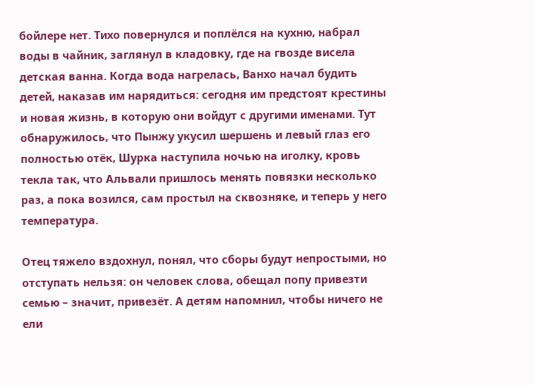бойлере нет. Тихо повернулся и поплёлся на кухню, набрал воды в чайник, заглянул в кладовку, где на гвозде висела детская ванна. Когда вода нагрелась, Ванхо начал будить детей, наказав им нарядиться: сегодня им предстоят крестины и новая жизнь, в которую они войдут с другими именами. Тут обнаружилось, что Пынжу укусил шершень и левый глаз его полностью отёк, Шурка наступила ночью на иголку, кровь текла так, что Альвали пришлось менять повязки несколько раз, а пока возился, сам простыл на сквозняке, и теперь у него температура.

Отец тяжело вздохнул, понял, что сборы будут непростыми, но отступать нельзя: он человек слова, обещал попу привезти семью – значит, привезёт. А детям напомнил, чтобы ничего не ели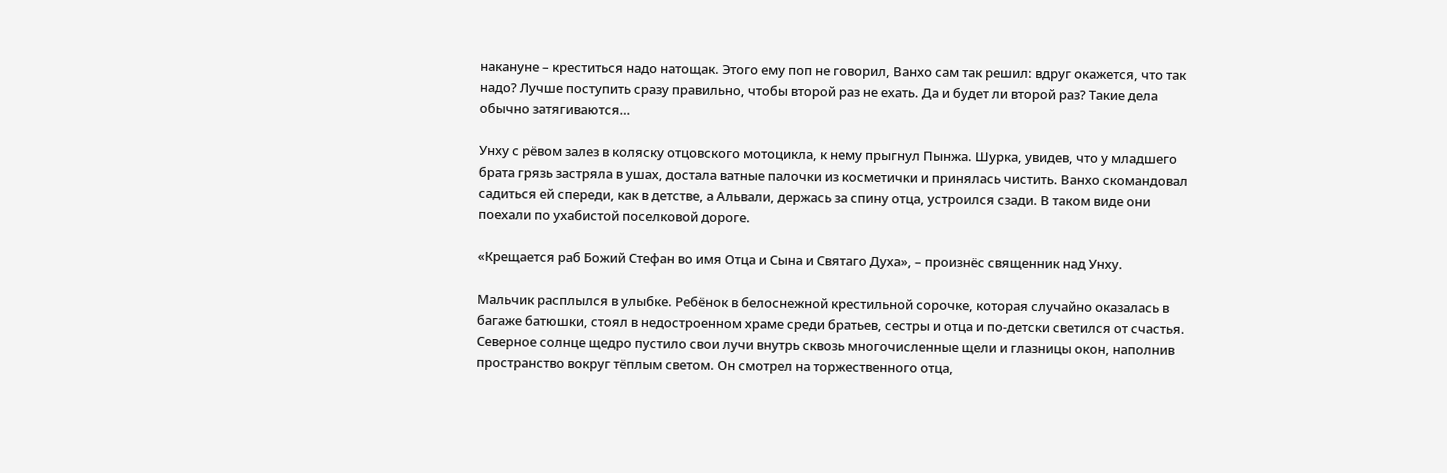накануне – креститься надо натощак. Этого ему поп не говорил, Ванхо сам так решил: вдруг окажется, что так надо? Лучше поступить сразу правильно, чтобы второй раз не ехать. Да и будет ли второй раз? Такие дела обычно затягиваются…

Унху с рёвом залез в коляску отцовского мотоцикла, к нему прыгнул Пынжа. Шурка, увидев, что у младшего брата грязь застряла в ушах, достала ватные палочки из косметички и принялась чистить. Ванхо скомандовал садиться ей спереди, как в детстве, а Альвали, держась за спину отца, устроился сзади. В таком виде они поехали по ухабистой поселковой дороге.

«Крещается раб Божий Стефан во имя Отца и Сына и Святаго Духа», – произнёс священник над Унху.

Мальчик расплылся в улыбке. Ребёнок в белоснежной крестильной сорочке, которая случайно оказалась в багаже батюшки, стоял в недостроенном храме среди братьев, сестры и отца и по-детски светился от счастья. Северное солнце щедро пустило свои лучи внутрь сквозь многочисленные щели и глазницы окон, наполнив пространство вокруг тёплым светом. Он смотрел на торжественного отца,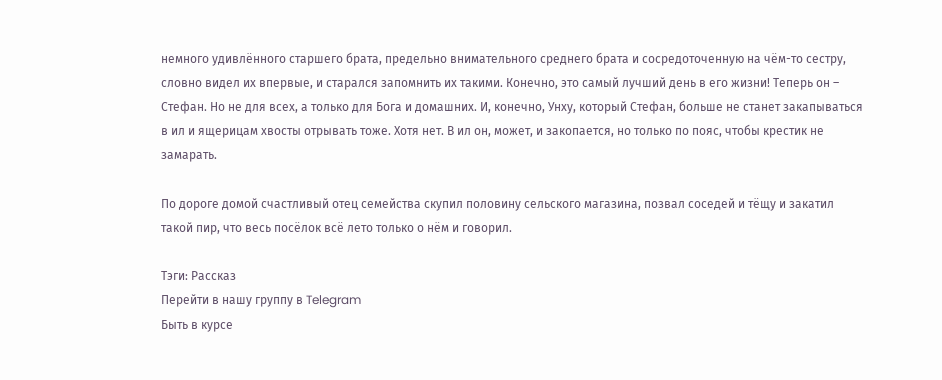немного удивлённого старшего брата, предельно внимательного среднего брата и сосредоточенную на чём-то сестру, словно видел их впервые, и старался запомнить их такими. Конечно, это самый лучший день в его жизни! Теперь он – Стефан. Но не для всех, а только для Бога и домашних. И, конечно, Унху, который Стефан, больше не станет закапываться в ил и ящерицам хвосты отрывать тоже. Хотя нет. В ил он, может, и закопается, но только по пояс, чтобы крестик не замарать.

По дороге домой счастливый отец семейства скупил половину сельского магазина, позвал соседей и тёщу и закатил такой пир, что весь посёлок всё лето только о нём и говорил.

Тэги: Рассказ
Перейти в нашу группу в Telegram
Быть в курсе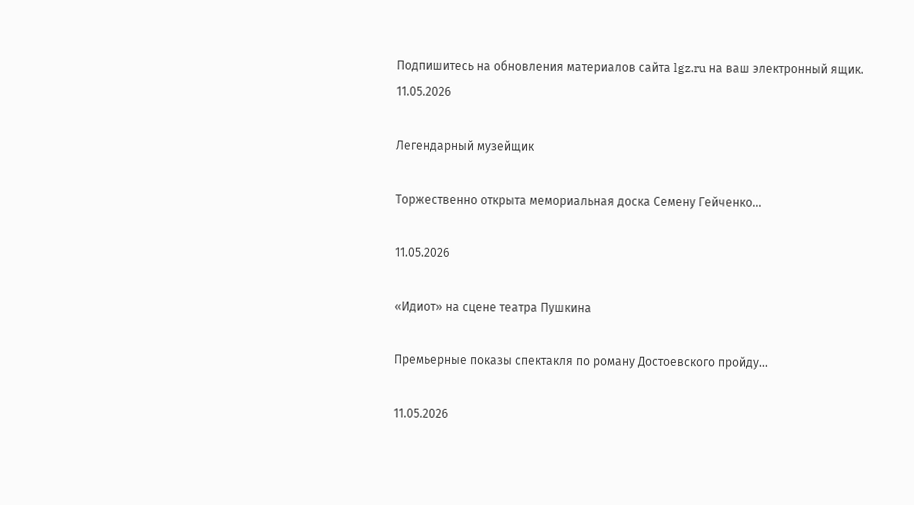Подпишитесь на обновления материалов сайта lgz.ru на ваш электронный ящик.
11.05.2026

Легендарный музейщик

Торжественно открыта мемориальная доска Семену Гейченко...

11.05.2026

«Идиот» на сцене театра Пушкина

Премьерные показы спектакля по роману Достоевского пройду...

11.05.2026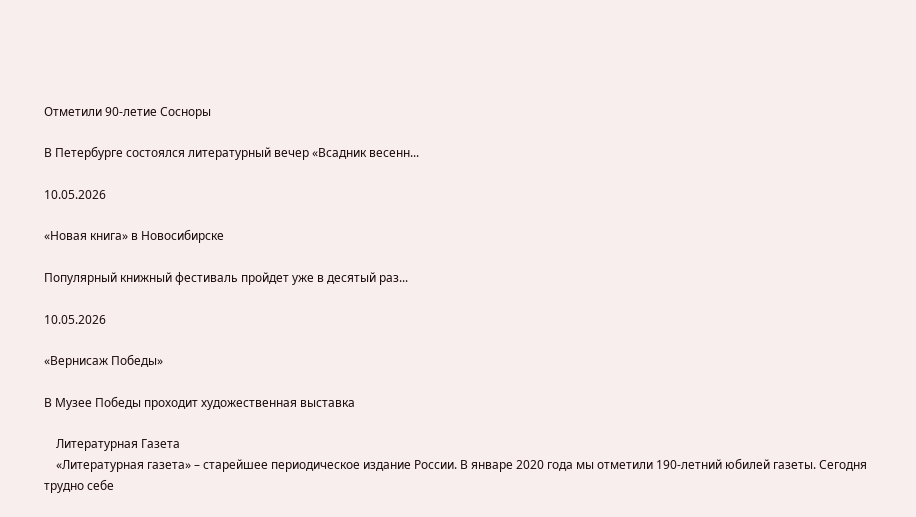Отметили 90-летие Сосноры

В Петербурге состоялся литературный вечер «Всадник весенн...

10.05.2026

«Новая книга» в Новосибирске

Популярный книжный фестиваль пройдет уже в десятый раз...

10.05.2026

«Вернисаж Победы»

В Музее Победы проходит художественная выставка

    Литературная Газета
    «Литературная газета» – старейшее периодическое издание России. В январе 2020 года мы отметили 190-летний юбилей газеты. Сегодня трудно себе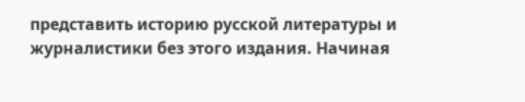представить историю русской литературы и журналистики без этого издания. Начиная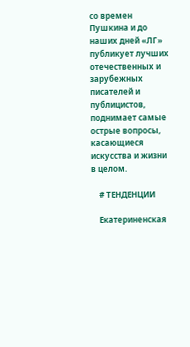со времен Пушкина и до наших дней «ЛГ» публикует лучших отечественных и зарубежных писателей и публицистов, поднимает самые острые вопросы, касающиеся искусства и жизни в целом.

    # ТЕНДЕНЦИИ

    Екатериненская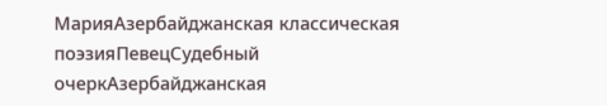МарияАзербайджанская классическая поэзияПевецСудебный очеркАзербайджанская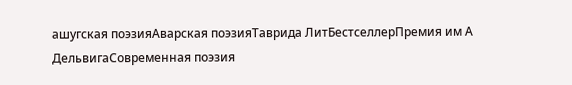ашугская поэзияАварская поэзияТаврида ЛитБестселлерПремия им А ДельвигаСовременная поэзия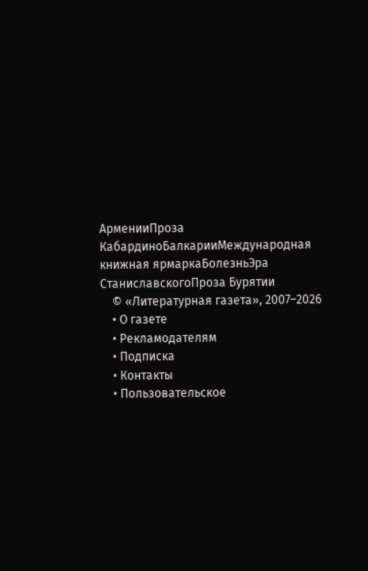АрменииПроза КабардиноБалкарииМеждународная книжная ярмаркаБолезньЭра СтаниславскогоПроза Бурятии
    © «Литературная газета», 2007–2026
    • О газете
    • Рекламодателям
    • Подписка
    • Контакты
    • Пользовательское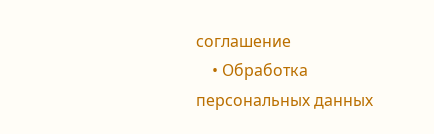соглашение
    • Обработка персональных данных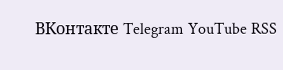ВКонтакте Telegram YouTube RSS